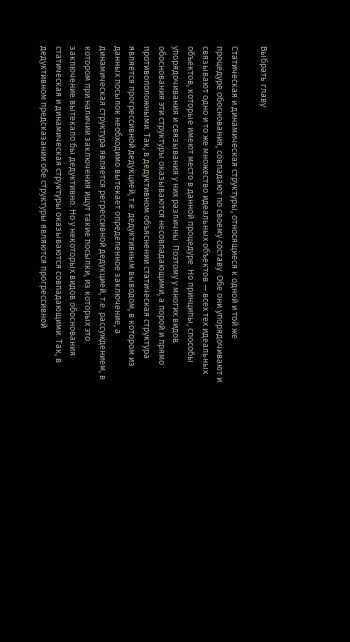Выбрать главу

Статическая и динамическая структуры, относящиеся к одной и той же процедуре обоснования, совпадают по своему составу. Обе они упорядочивают и связывают одно и то же множество идеальных объектов — всех тех идеальных объектов, которые имеют место в данной процедуре. Но принципы, способы упорядочивания и связывания у них различны. Поэтому у многих видов обоснования эти структуры оказываются несовпадающими, а порой и прямо противоположными. Так, в дедуктивном объяснении статическая структура является прогрессивной дедукцией, т.е. дедуктивным выводом, в котором из данных посылок необходимо вытекает определенное заключение, а динамическая структура является регрессивной дедукцией, т.е. рассуждением, в котором при наличии заключения ищут такие посылки, из которых это заключение вытекало бы дедуктивно. Но у некоторых видов обоснования статическая и динамическая структуры оказываются совпадающими. Так, в дедуктивном предсказании обе структуры являются прогрессивной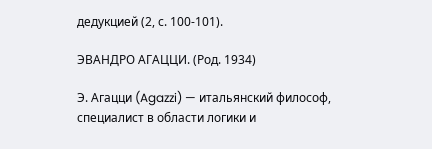дедукцией (2, с. 100-101).

ЭВАНДРО АГАЦЦИ. (Род. 1934)

Э. Агацци (Agazzi) — итальянский философ, специалист в области логики и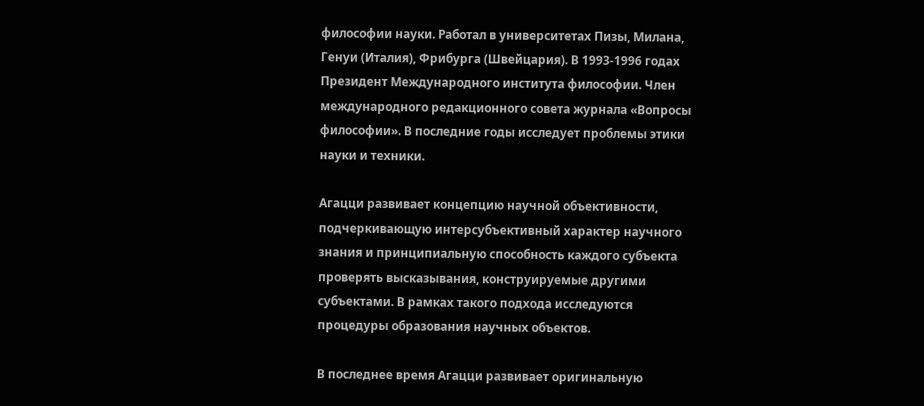философии науки. Работал в университетах Пизы, Милана, Генуи (Италия), Фрибурга (Швейцария). В 1993-1996 годах Президент Международного института философии. Член международного редакционного совета журнала «Вопросы философии». В последние годы исследует проблемы этики науки и техники.

Агацци развивает концепцию научной объективности, подчеркивающую интерсубъективный характер научного знания и принципиальную способность каждого субъекта проверять высказывания, конструируемые другими субъектами. В рамках такого подхода исследуются процедуры образования научных объектов.

В последнее время Агацци развивает оригинальную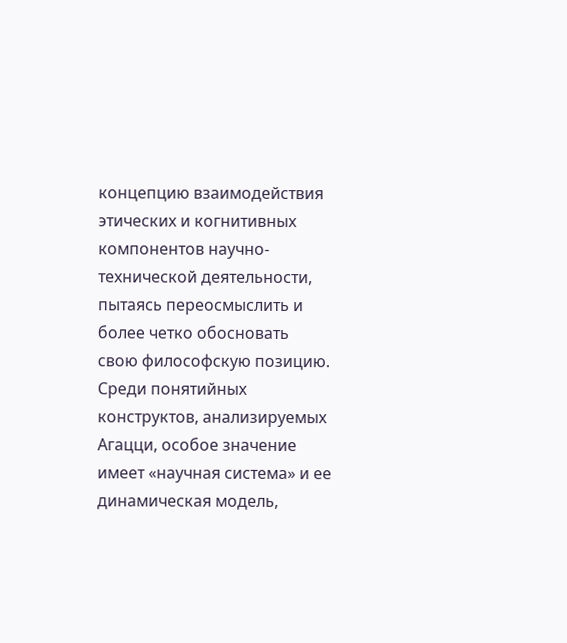концепцию взаимодействия этических и когнитивных компонентов научно-технической деятельности, пытаясь переосмыслить и более четко обосновать свою философскую позицию. Среди понятийных конструктов, анализируемых Агацци, особое значение имеет «научная система» и ее динамическая модель,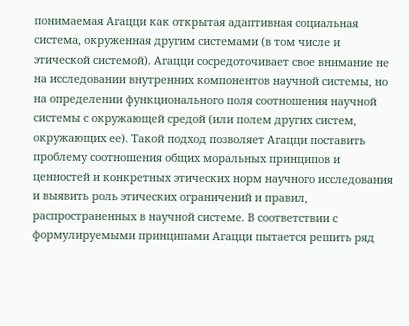понимаемая Агацци как открытая адаптивная социальная система, окруженная другим системами (в том числе и этической системой). Агацци сосредоточивает свое внимание не на исследовании внутренних компонентов научной системы, но на определении функционального поля соотношения научной системы с окружающей средой (или полем других систем, окружающих ее). Такой подход позволяет Агацци поставить проблему соотношения общих моральных принципов и ценностей и конкретных этических норм научного исследования и выявить роль этических ограничений и правил, распространенных в научной системе. В соответствии с формулируемыми принципами Агацци пытается решить ряд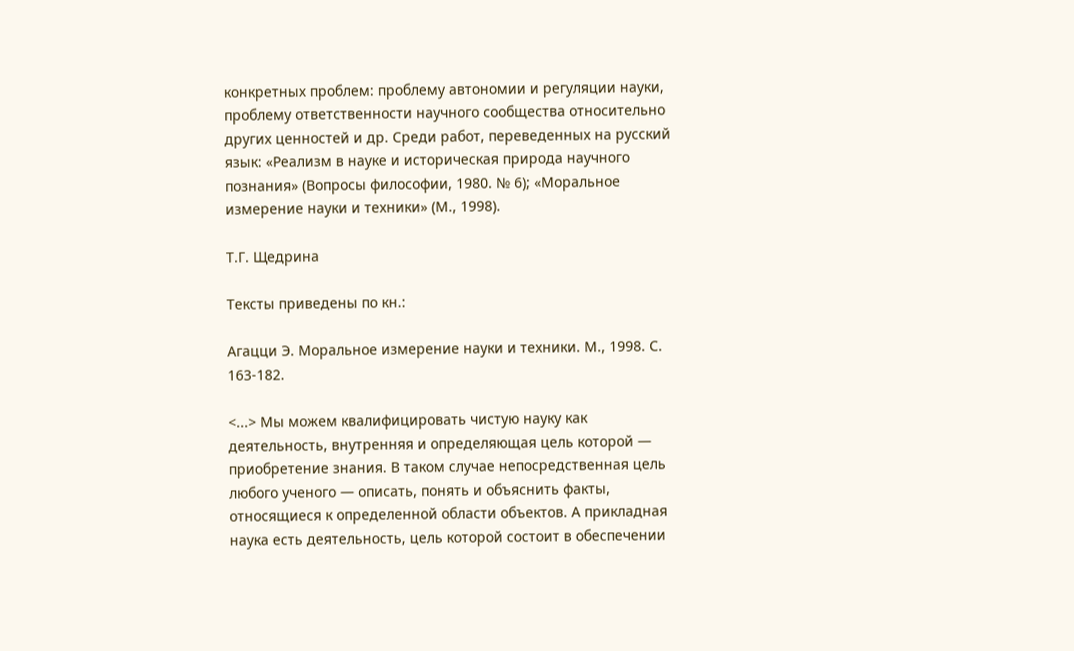конкретных проблем: проблему автономии и регуляции науки, проблему ответственности научного сообщества относительно других ценностей и др. Среди работ, переведенных на русский язык: «Реализм в науке и историческая природа научного познания» (Вопросы философии, 1980. № 6); «Моральное измерение науки и техники» (М., 1998).

Т.Г. Щедрина

Тексты приведены по кн.:

Агацци Э. Моральное измерение науки и техники. М., 1998. С. 163-182.

<...> Мы можем квалифицировать чистую науку как деятельность, внутренняя и определяющая цель которой — приобретение знания. В таком случае непосредственная цель любого ученого — описать, понять и объяснить факты, относящиеся к определенной области объектов. А прикладная наука есть деятельность, цель которой состоит в обеспечении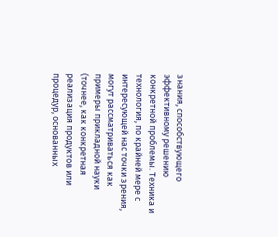знания, способствующего эффективному решению конкретной проблемы. Техника и технология, по крайней мере с интересующей нас точки зрения, могут рассматриваться как примеры прикладной науки (точнее, как конкретная реализация продуктов или процедур, основанных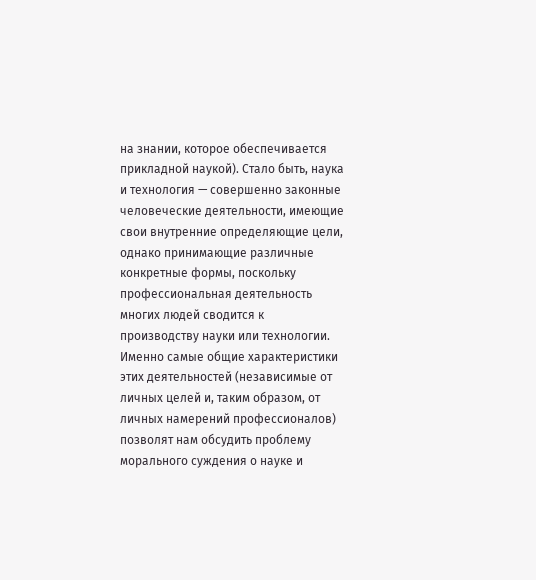на знании, которое обеспечивается прикладной наукой). Стало быть, наука и технология — совершенно законные человеческие деятельности, имеющие свои внутренние определяющие цели, однако принимающие различные конкретные формы, поскольку профессиональная деятельность многих людей сводится к производству науки или технологии. Именно самые общие характеристики этих деятельностей (независимые от личных целей и, таким образом, от личных намерений профессионалов) позволят нам обсудить проблему морального суждения о науке и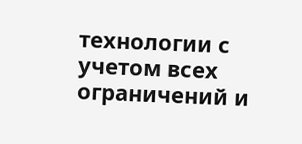технологии с учетом всех ограничений и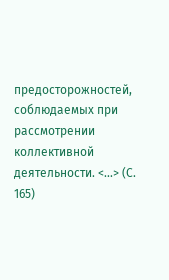предосторожностей, соблюдаемых при рассмотрении коллективной деятельности. <...> (С. 165)